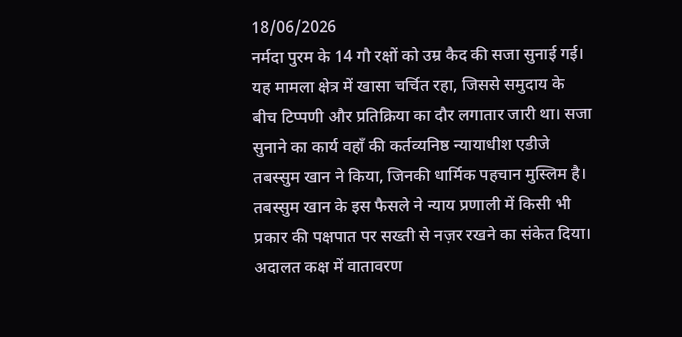18/06/2026
नर्मदा पुरम के 14 गौ रक्षों को उम्र कैद की सजा सुनाई गई। यह मामला क्षेत्र में खासा चर्चित रहा, जिससे समुदाय के बीच टिप्पणी और प्रतिक्रिया का दौर लगातार जारी था। सजा सुनाने का कार्य वहाँ की कर्तव्यनिष्ठ न्यायाधीश एडीजे तबस्सुम खान ने किया, जिनकी धार्मिक पहचान मुस्लिम है। तबस्सुम खान के इस फैसले ने न्याय प्रणाली में किसी भी प्रकार की पक्षपात पर सख्ती से नज़र रखने का संकेत दिया। अदालत कक्ष में वातावरण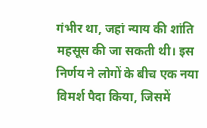गंभीर था, जहां न्याय की शांति महसूस की जा सकती थी। इस निर्णय ने लोगों के बीच एक नया विमर्श पैदा किया, जिसमें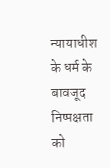न्यायाधीश के धर्म के बावजूद निष्पक्षता को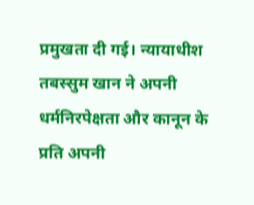प्रमुखता दी गई। न्यायाधीश तबस्सुम खान ने अपनी धर्मनिरपेक्षता और कानून के प्रति अपनी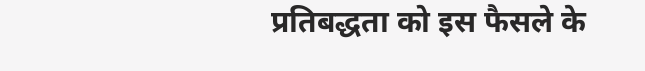प्रतिबद्धता को इस फैसले के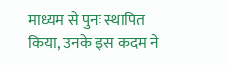माध्यम से पुनः स्थापित किया, उनके इस कदम ने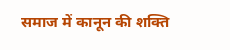समाज में कानून की शक्ति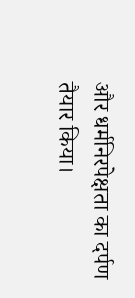और धर्मनिरपेक्षता का दर्पण तैयार किया।